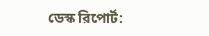ডেস্ক রিপোর্ট: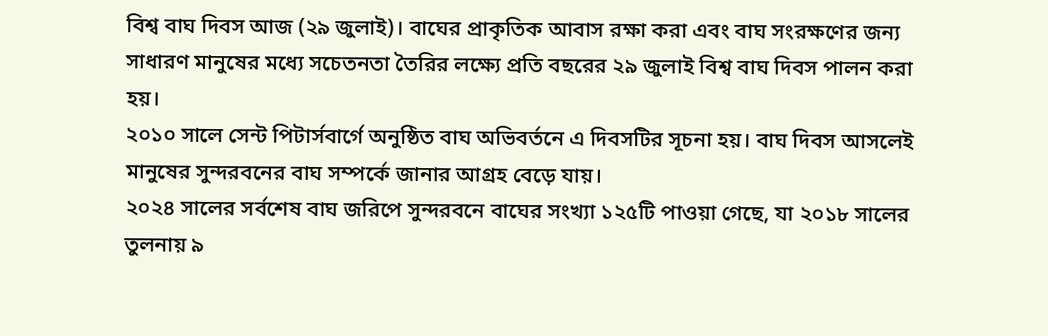বিশ্ব বাঘ দিবস আজ (২৯ জুলাই)। বাঘের প্রাকৃতিক আবাস রক্ষা করা এবং বাঘ সংরক্ষণের জন্য সাধারণ মানুষের মধ্যে সচেতনতা তৈরির লক্ষ্যে প্রতি বছরের ২৯ জুলাই বিশ্ব বাঘ দিবস পালন করা হয়।
২০১০ সালে সেন্ট পিটার্সবার্গে অনুষ্ঠিত বাঘ অভিবর্তনে এ দিবসটির সূচনা হয়। বাঘ দিবস আসলেই মানুষের সুন্দরবনের বাঘ সম্পর্কে জানার আগ্রহ বেড়ে যায়।
২০২৪ সালের সর্বশেষ বাঘ জরিপে সুন্দরবনে বাঘের সংখ্যা ১২৫টি পাওয়া গেছে, যা ২০১৮ সালের তুলনায় ৯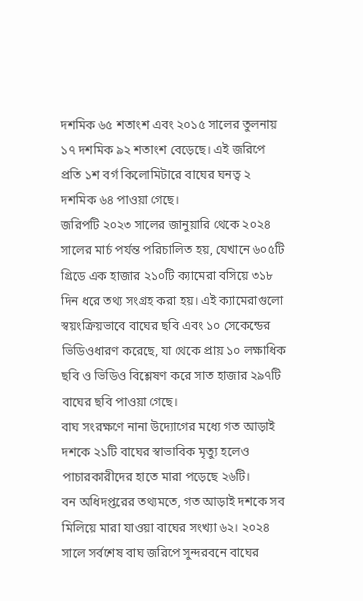দশমিক ৬৫ শতাংশ এবং ২০১৫ সালের তুলনায় ১৭ দশমিক ৯২ শতাংশ বেড়েছে। এই জরিপে প্রতি ১শ বর্গ কিলোমিটারে বাঘের ঘনত্ব ২ দশমিক ৬৪ পাওয়া গেছে।
জরিপটি ২০২৩ সালের জানুয়ারি থেকে ২০২৪ সালের মার্চ পর্যন্ত পরিচালিত হয়, যেখানে ৬০৫টি গ্রিডে এক হাজার ২১০টি ক্যামেরা বসিয়ে ৩১৮ দিন ধরে তথ্য সংগ্রহ করা হয়। এই ক্যামেরাগুলো স্বয়ংক্রিয়ভাবে বাঘের ছবি এবং ১০ সেকেন্ডের ভিডিওধারণ করেছে, যা থেকে প্রায় ১০ লক্ষাধিক ছবি ও ভিডিও বিশ্লেষণ করে সাত হাজার ২৯৭টি বাঘের ছবি পাওয়া গেছে।
বাঘ সংরক্ষণে নানা উদ্যোগের মধ্যে গত আড়াই দশকে ২১টি বাঘের স্বাভাবিক মৃত্যু হলেও পাচারকারীদের হাতে মারা পড়েছে ২৬টি।
বন অধিদপ্তরের তথ্যমতে, গত আড়াই দশকে সব মিলিয়ে মারা যাওয়া বাঘের সংখ্যা ৬২। ২০২৪ সালে সর্বশেষ বাঘ জরিপে সুন্দরবনে বাঘের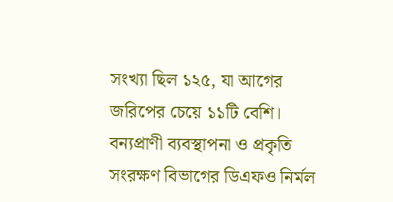সংখ্যা ছিল ১২৫, যা আগের জরিপের চেয়ে ১১টি বেশি।
বন্যপ্রাণী ব্যবস্থাপনা ও প্রকৃতি সংরক্ষণ বিভাগের ডিএফও নির্মল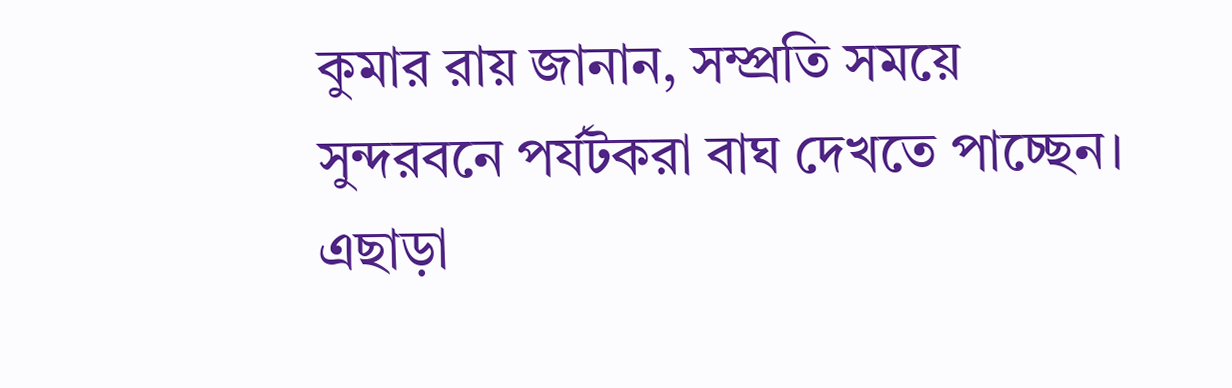কুমার রায় জানান, সম্প্রতি সময়ে সুন্দরবনে পর্যটকরা বাঘ দেখতে পাচ্ছেন। এছাড়া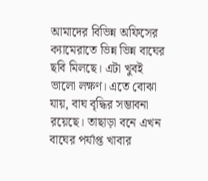আমাদের বিভিন্ন অফিসের ক্যামেরাতে ভিন্ন ভিন্ন বাঘের ছবি মিলছে। এটা খুবই ভালো লক্ষণ। এতে বোঝা যায়, বাঘ বৃদ্ধির সম্ভাবনা রয়েছে। তাছাড়া বনে এখন বাঘের পর্যাপ্ত খাবার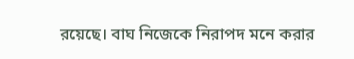রয়েছে। বাঘ নিজেকে নিরাপদ মনে করার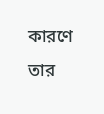কারণে তার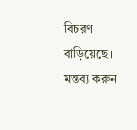বিচরণ বাড়িয়েছে।
মন্তব্য করুন